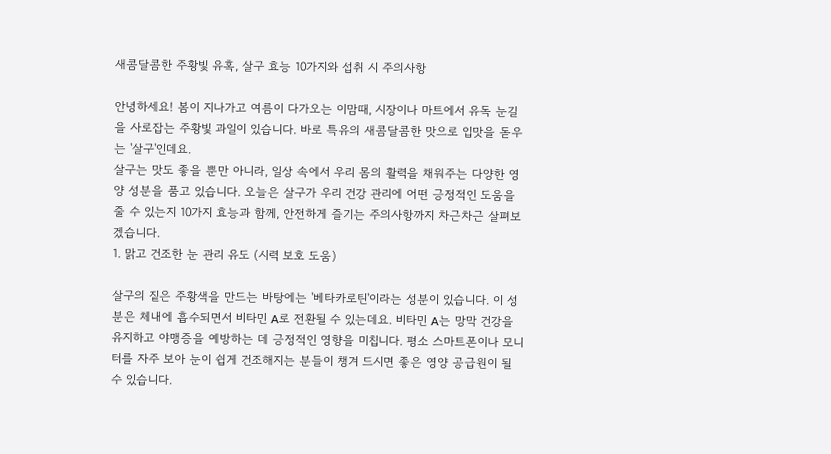새콤달콤한 주황빛 유혹, 살구 효능 10가지와 섭취 시 주의사항

안녕하세요! 봄이 지나가고 여름이 다가오는 이맘때, 시장이나 마트에서 유독 눈길을 사로잡는 주황빛 과일이 있습니다. 바로 특유의 새콤달콤한 맛으로 입맛을 돋우는 '살구'인데요.
살구는 맛도 좋을 뿐만 아니라, 일상 속에서 우리 몸의 활력을 채워주는 다양한 영양 성분을 품고 있습니다. 오늘은 살구가 우리 건강 관리에 어떤 긍정적인 도움을 줄 수 있는지 10가지 효능과 함께, 안전하게 즐기는 주의사항까지 차근차근 살펴보겠습니다.
1. 맑고 건조한 눈 관리 유도 (시력 보호 도움)

살구의 짙은 주황색을 만드는 바탕에는 '베타카로틴'이라는 성분이 있습니다. 이 성분은 체내에 흡수되면서 비타민 A로 전환될 수 있는데요. 비타민 A는 망막 건강을 유지하고 야맹증을 예방하는 데 긍정적인 영향을 미칩니다. 평소 스마트폰이나 모니터를 자주 보아 눈이 쉽게 건조해지는 분들이 챙겨 드시면 좋은 영양 공급원이 될 수 있습니다.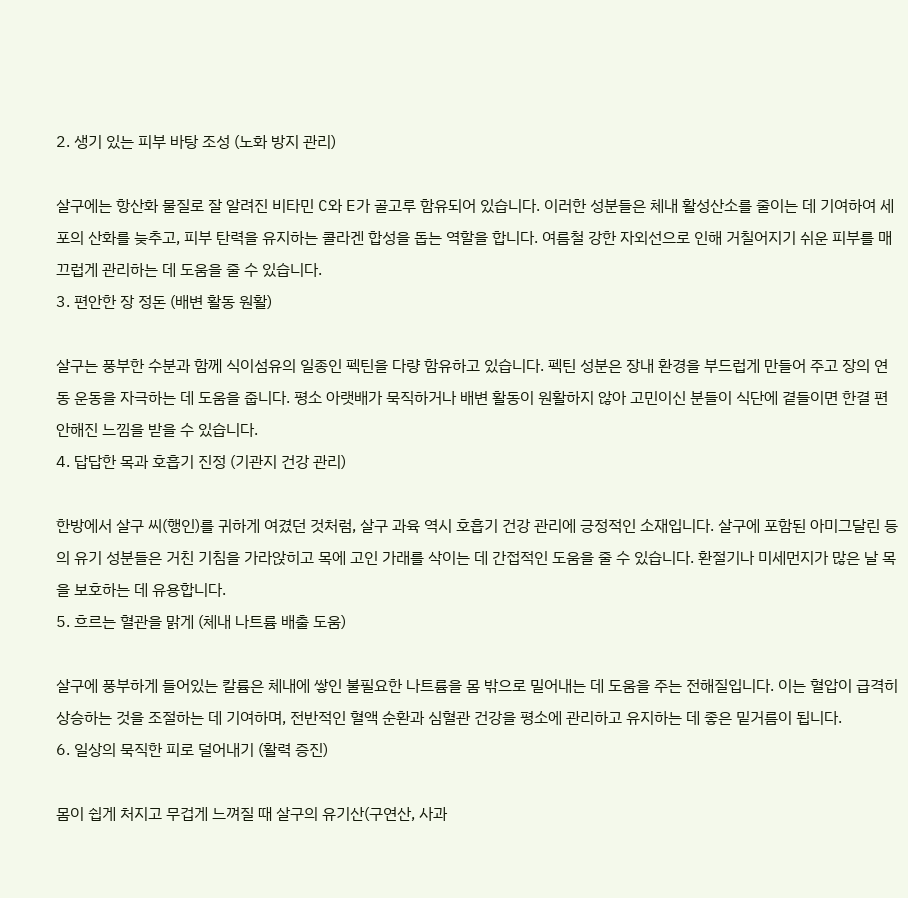2. 생기 있는 피부 바탕 조성 (노화 방지 관리)

살구에는 항산화 물질로 잘 알려진 비타민 C와 E가 골고루 함유되어 있습니다. 이러한 성분들은 체내 활성산소를 줄이는 데 기여하여 세포의 산화를 늦추고, 피부 탄력을 유지하는 콜라겐 합성을 돕는 역할을 합니다. 여름철 강한 자외선으로 인해 거칠어지기 쉬운 피부를 매끄럽게 관리하는 데 도움을 줄 수 있습니다.
3. 편안한 장 정돈 (배변 활동 원활)

살구는 풍부한 수분과 함께 식이섬유의 일종인 펙틴을 다량 함유하고 있습니다. 펙틴 성분은 장내 환경을 부드럽게 만들어 주고 장의 연동 운동을 자극하는 데 도움을 줍니다. 평소 아랫배가 묵직하거나 배변 활동이 원활하지 않아 고민이신 분들이 식단에 곁들이면 한결 편안해진 느낌을 받을 수 있습니다.
4. 답답한 목과 호흡기 진정 (기관지 건강 관리)

한방에서 살구 씨(행인)를 귀하게 여겼던 것처럼, 살구 과육 역시 호흡기 건강 관리에 긍정적인 소재입니다. 살구에 포함된 아미그달린 등의 유기 성분들은 거친 기침을 가라앉히고 목에 고인 가래를 삭이는 데 간접적인 도움을 줄 수 있습니다. 환절기나 미세먼지가 많은 날 목을 보호하는 데 유용합니다.
5. 흐르는 혈관을 맑게 (체내 나트륨 배출 도움)

살구에 풍부하게 들어있는 칼륨은 체내에 쌓인 불필요한 나트륨을 몸 밖으로 밀어내는 데 도움을 주는 전해질입니다. 이는 혈압이 급격히 상승하는 것을 조절하는 데 기여하며, 전반적인 혈액 순환과 심혈관 건강을 평소에 관리하고 유지하는 데 좋은 밑거름이 됩니다.
6. 일상의 묵직한 피로 덜어내기 (활력 증진)

몸이 쉽게 처지고 무겁게 느껴질 때 살구의 유기산(구연산, 사과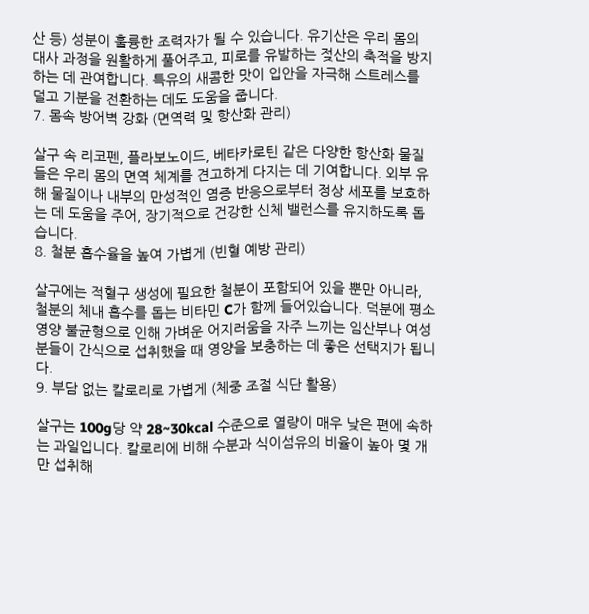산 등) 성분이 훌륭한 조력자가 될 수 있습니다. 유기산은 우리 몸의 대사 과정을 원활하게 풀어주고, 피로를 유발하는 젖산의 축적을 방지하는 데 관여합니다. 특유의 새콤한 맛이 입안을 자극해 스트레스를 덜고 기분을 전환하는 데도 도움을 줍니다.
7. 몸속 방어벽 강화 (면역력 및 항산화 관리)

살구 속 리코펜, 플라보노이드, 베타카로틴 같은 다양한 항산화 물질들은 우리 몸의 면역 체계를 견고하게 다지는 데 기여합니다. 외부 유해 물질이나 내부의 만성적인 염증 반응으로부터 정상 세포를 보호하는 데 도움을 주어, 장기적으로 건강한 신체 밸런스를 유지하도록 돕습니다.
8. 철분 흡수율을 높여 가볍게 (빈혈 예방 관리)

살구에는 적혈구 생성에 필요한 철분이 포함되어 있을 뿐만 아니라, 철분의 체내 흡수를 돕는 비타민 C가 함께 들어있습니다. 덕분에 평소 영양 불균형으로 인해 가벼운 어지러움을 자주 느끼는 임산부나 여성분들이 간식으로 섭취했을 때 영양을 보충하는 데 좋은 선택지가 됩니다.
9. 부담 없는 칼로리로 가볍게 (체중 조절 식단 활용)

살구는 100g당 약 28~30kcal 수준으로 열량이 매우 낮은 편에 속하는 과일입니다. 칼로리에 비해 수분과 식이섬유의 비율이 높아 몇 개만 섭취해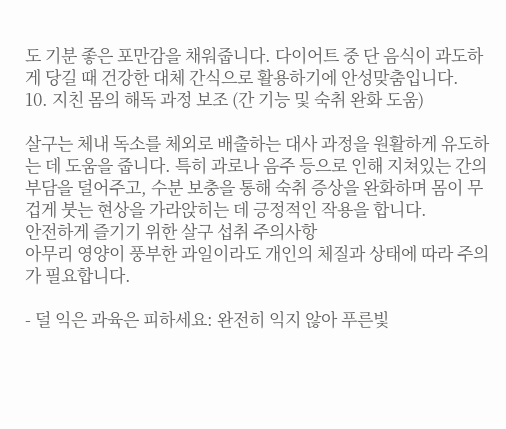도 기분 좋은 포만감을 채워줍니다. 다이어트 중 단 음식이 과도하게 당길 때 건강한 대체 간식으로 활용하기에 안성맞춤입니다.
10. 지친 몸의 해독 과정 보조 (간 기능 및 숙취 완화 도움)

살구는 체내 독소를 체외로 배출하는 대사 과정을 원활하게 유도하는 데 도움을 줍니다. 특히 과로나 음주 등으로 인해 지쳐있는 간의 부담을 덜어주고, 수분 보충을 통해 숙취 증상을 완화하며 몸이 무겁게 붓는 현상을 가라앉히는 데 긍정적인 작용을 합니다.
안전하게 즐기기 위한 살구 섭취 주의사항
아무리 영양이 풍부한 과일이라도 개인의 체질과 상태에 따라 주의가 필요합니다.

- 덜 익은 과육은 피하세요: 완전히 익지 않아 푸른빛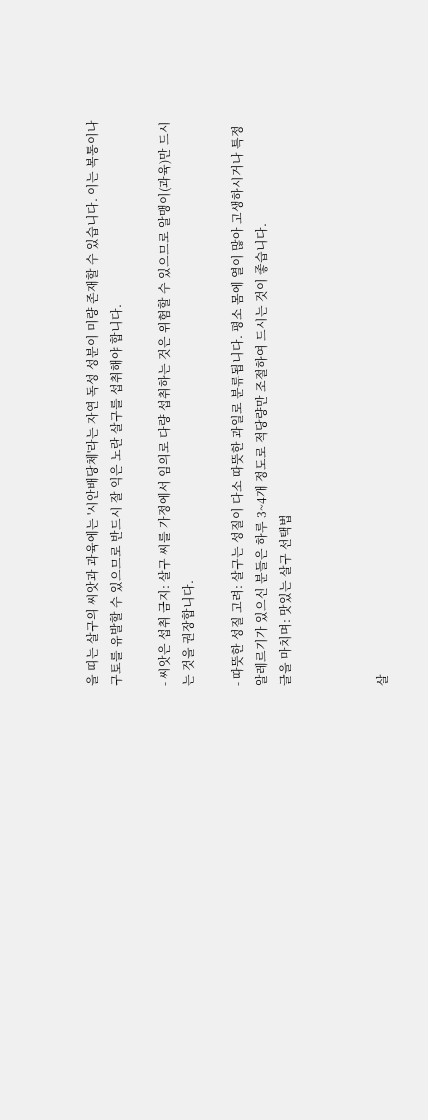을 띠는 살구의 씨앗과 과육에는 '시안배당체'라는 자연 독성 성분이 미량 존재할 수 있습니다. 이는 복통이나 구토를 유발할 수 있으므로 반드시 잘 익은 노란 살구를 섭취해야 합니다.

- 씨앗은 섭취 금지: 살구 씨를 가정에서 임의로 다량 섭취하는 것은 위험할 수 있으므로 알맹이(과육)만 드시는 것을 권장합니다.

- 따뜻한 성질 고려: 살구는 성질이 다소 따뜻한 과일로 분류됩니다. 평소 몸에 열이 많아 고생하시거나 특정 알레르기가 있으신 분들은 하루 3~4개 정도로 적당량만 조절하여 드시는 것이 좋습니다.
글을 마치며: 맛있는 살구 선택법



살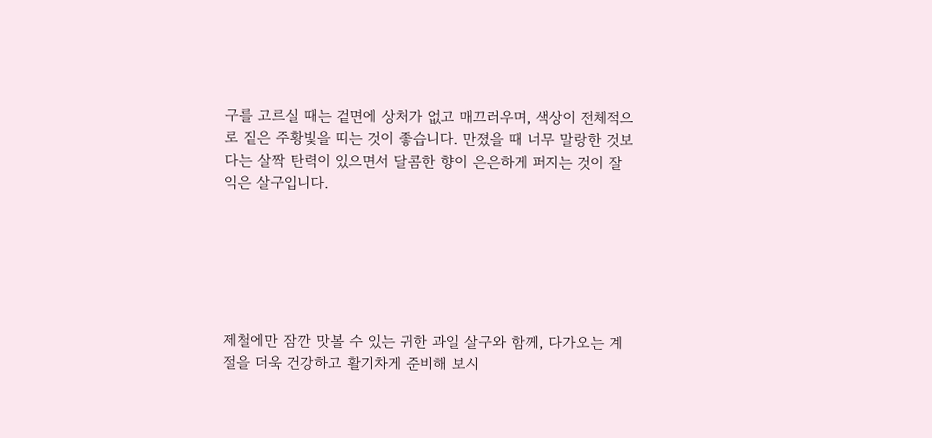구를 고르실 때는 겉면에 상처가 없고 매끄러우며, 색상이 전체적으로 짙은 주황빛을 띠는 것이 좋습니다. 만졌을 때 너무 말랑한 것보다는 살짝 탄력이 있으면서 달콤한 향이 은은하게 퍼지는 것이 잘 익은 살구입니다.






제철에만 잠깐 맛볼 수 있는 귀한 과일 살구와 함께, 다가오는 계절을 더욱 건강하고 활기차게 준비해 보시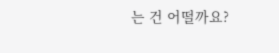는 건 어떨까요?